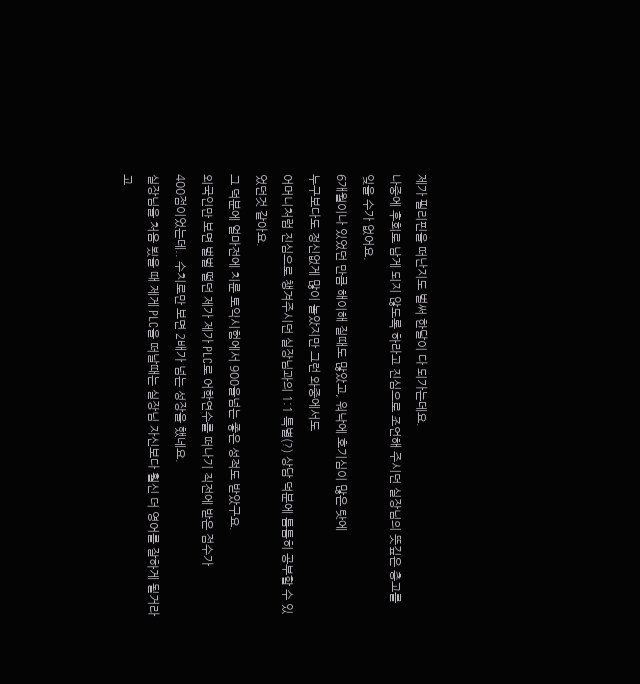제가 필리핀을 떠난지도 벌써 한달이 다 되가는데요.
나중에 후회로 남게 되지 않도록 하라고 진심으로 조언해 주시던 실장님의 뜻깊은 충고를
잊을 수가 없어요.
6개월이나 있었던 만큼 해이해 질때도 많았고, 워낙에 호기심이 많은 탓에
누구보다도 정신없게 많이 놀았지만 그런 와중에서도
어머니처럼 진심으로 챙겨주시던 실장님과의 1:1 특별(?) 상담 덕분에 틈틈히 공부할 수 있었던것 같아요.
그 덕분에 얼마전에 치룬 토익시험에서 900을넘는 좋은 성적도 받았구요.
외국인만 보면 벌벌 떨던 제가 제가 PLC로 어학연수를 떠나기 직전에 받은 점수가
400점이었는데.. 수치로만 보면 2배가 넘는 성장을 했네요.
실장님을 처음 뵜을 때 제게 PLC을 떠날때는 실장님 자신보다 훨신 더 영어를 잘하게 될거라고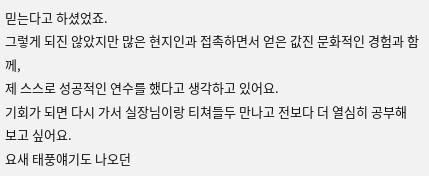믿는다고 하셨었죠.
그렇게 되진 않았지만 많은 현지인과 접촉하면서 얻은 값진 문화적인 경험과 함께,
제 스스로 성공적인 연수를 했다고 생각하고 있어요.
기회가 되면 다시 가서 실장님이랑 티쳐들두 만나고 전보다 더 열심히 공부해 보고 싶어요.
요새 태풍얘기도 나오던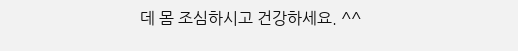데 몸 조심하시고 건강하세요. ^^